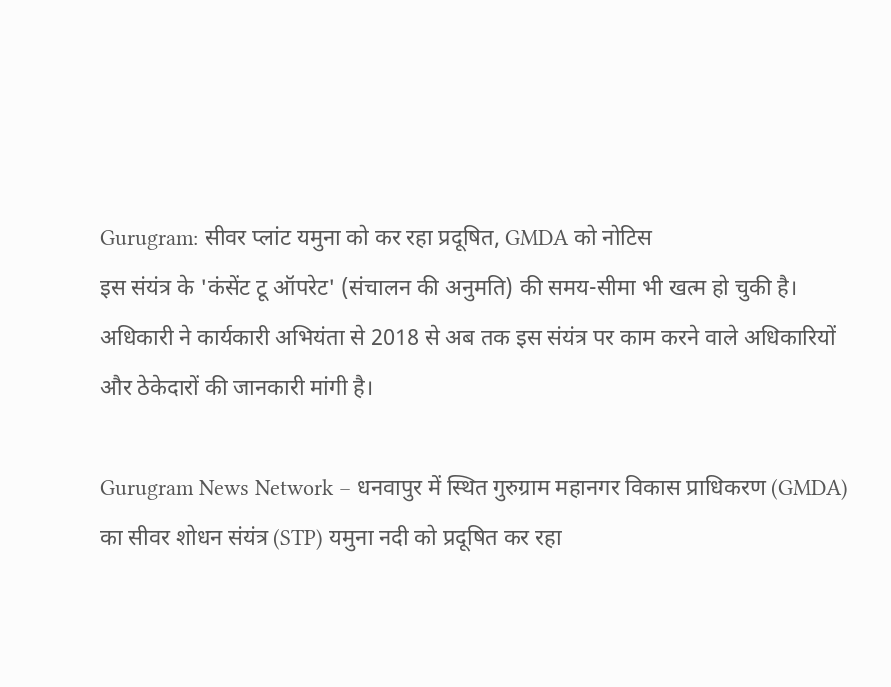Gurugram: सीवर प्लांट यमुना को कर रहा प्रदूषित, GMDA को नोटिस
इस संयंत्र के 'कंसेंट टू ऑपरेट' (संचालन की अनुमति) की समय-सीमा भी खत्म हो चुकी है। अधिकारी ने कार्यकारी अभियंता से 2018 से अब तक इस संयंत्र पर काम करने वाले अधिकारियों और ठेकेदारों की जानकारी मांगी है।

Gurugram News Network – धनवापुर में स्थित गुरुग्राम महानगर विकास प्राधिकरण (GMDA) का सीवर शोधन संयंत्र (STP) यमुना नदी को प्रदूषित कर रहा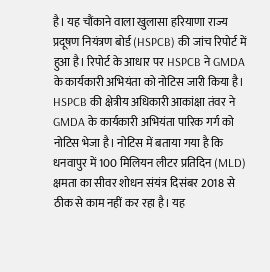है। यह चौंकाने वाला खुलासा हरियाणा राज्य प्रदूषण नियंत्रण बोर्ड (HSPCB) की जांच रिपोर्ट में हुआ है। रिपोर्ट के आधार पर HSPCB ने GMDA के कार्यकारी अभियंता को नोटिस जारी किया है।
HSPCB की क्षेत्रीय अधिकारी आकांक्षा तंवर ने GMDA के कार्यकारी अभियंता पारिक गर्ग को नोटिस भेजा है। नोटिस में बताया गया है कि धनवापुर में 100 मिलियन लीटर प्रतिदिन (MLD) क्षमता का सीवर शोधन संयंत्र दिसंबर 2018 से ठीक से काम नहीं कर रहा है। यह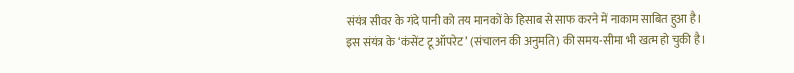संयंत्र सीवर के गंदे पानी को तय मानकों के हिसाब से साफ करने में नाकाम साबित हुआ है।
इस संयंत्र के ‘कंसेंट टू ऑपरेट’ (संचालन की अनुमति) की समय-सीमा भी खत्म हो चुकी है।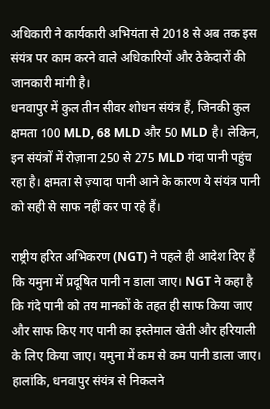अधिकारी ने कार्यकारी अभियंता से 2018 से अब तक इस संयंत्र पर काम करने वाले अधिकारियों और ठेकेदारों की जानकारी मांगी है।
धनवापुर में कुल तीन सीवर शोधन संयंत्र हैं, जिनकी कुल क्षमता 100 MLD, 68 MLD और 50 MLD है। लेकिन, इन संयंत्रों में रोज़ाना 250 से 275 MLD गंदा पानी पहुंच रहा है। क्षमता से ज़्यादा पानी आने के कारण ये संयंत्र पानी को सही से साफ नहीं कर पा रहे हैं।

राष्ट्रीय हरित अभिकरण (NGT) ने पहले ही आदेश दिए हैं कि यमुना में प्रदूषित पानी न डाला जाए। NGT ने कहा है कि गंदे पानी को तय मानकों के तहत ही साफ किया जाए और साफ किए गए पानी का इस्तेमाल खेती और हरियाली के लिए किया जाए। यमुना में कम से कम पानी डाला जाए। हालांकि, धनवापुर संयंत्र से निकलने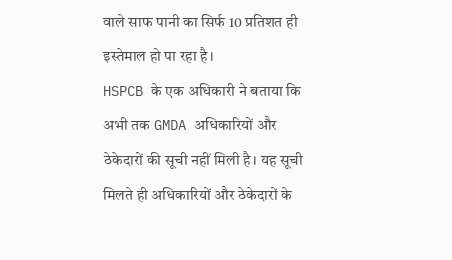वाले साफ पानी का सिर्फ 10 प्रतिशत ही इस्तेमाल हो पा रहा है।
HSPCB के एक अधिकारी ने बताया कि अभी तक GMDA अधिकारियों और ठेकेदारों की सूची नहीं मिली है। यह सूची मिलते ही अधिकारियों और ठेकेदारों के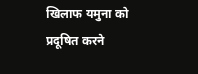खिलाफ यमुना को प्रदूषित करने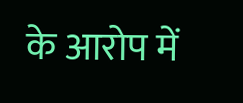के आरोप में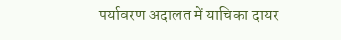पर्यावरण अदालत में याचिका दायर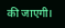की जाएगी।